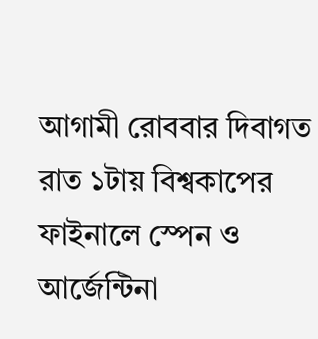আগামী রোববার দিবাগত রাত ১টায় বিশ্বকাপের ফাইনালে স্পেন ও আর্জেন্টিনা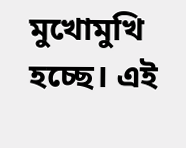মুখোমুখি হচ্ছে। এই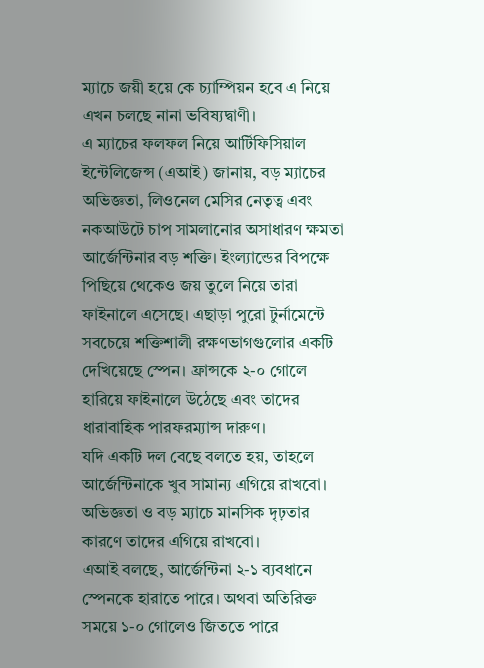ম্যাচে জয়ী হয়ে কে চ্যাম্পিয়ন হবে এ নিয়ে এখন চলছে নানা ভবিষ্যদ্বাণী।
এ ম্যাচের ফলফল নিয়ে আর্টিফিসিয়াল ইন্টেলিজেন্স (এআই) জানায়, বড় ম্যাচের অভিজ্ঞতা, লিওনেল মেসির নেতৃত্ব এবং নকআউটে চাপ সামলানোর অসাধারণ ক্ষমতা আর্জেন্টিনার বড় শক্তি। ইংল্যান্ডের বিপক্ষে পিছিয়ে থেকেও জয় তুলে নিয়ে তারা ফাইনালে এসেছে। এছাড়া পুরো টুর্নামেন্টে সবচেয়ে শক্তিশালী রক্ষণভাগগুলোর একটি দেখিয়েছে স্পেন। ফ্রান্সকে ২-০ গোলে হারিয়ে ফাইনালে উঠেছে এবং তাদের ধারাবাহিক পারফরম্যান্স দারুণ।
যদি একটি দল বেছে বলতে হয়, তাহলে আর্জেন্টিনাকে খুব সামান্য এগিয়ে রাখবো। অভিজ্ঞতা ও বড় ম্যাচে মানসিক দৃঢ়তার কারণে তাদের এগিয়ে রাখবো।
এআই বলছে, আর্জেন্টিনা ২-১ ব্যবধানে স্পেনকে হারাতে পারে। অথবা অতিরিক্ত সময়ে ১-০ গোলেও জিততে পারে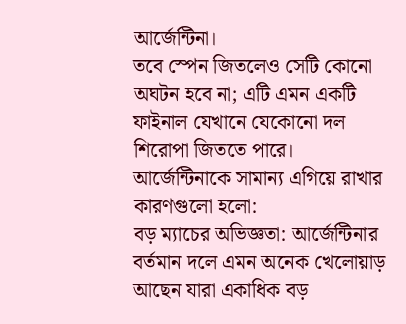আর্জেন্টিনা।
তবে স্পেন জিতলেও সেটি কোনো অঘটন হবে না; এটি এমন একটি ফাইনাল যেখানে যেকোনো দল শিরোপা জিততে পারে।
আর্জেন্টিনাকে সামান্য এগিয়ে রাখার কারণগুলো হলো:
বড় ম্যাচের অভিজ্ঞতা: আর্জেন্টিনার বর্তমান দলে এমন অনেক খেলোয়াড় আছেন যারা একাধিক বড়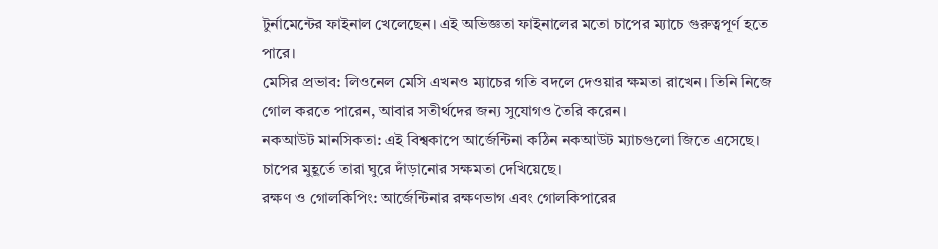টুর্নামেন্টের ফাইনাল খেলেছেন। এই অভিজ্ঞতা ফাইনালের মতো চাপের ম্যাচে গুরুত্বপূর্ণ হতে পারে।
মেসির প্রভাব: লিওনেল মেসি এখনও ম্যাচের গতি বদলে দেওয়ার ক্ষমতা রাখেন। তিনি নিজে গোল করতে পারেন, আবার সতীর্থদের জন্য সুযোগও তৈরি করেন।
নকআউট মানসিকতা: এই বিশ্বকাপে আর্জেন্টিনা কঠিন নকআউট ম্যাচগুলো জিতে এসেছে। চাপের মুহূর্তে তারা ঘুরে দাঁড়ানোর সক্ষমতা দেখিয়েছে।
রক্ষণ ও গোলকিপিং: আর্জেন্টিনার রক্ষণভাগ এবং গোলকিপারের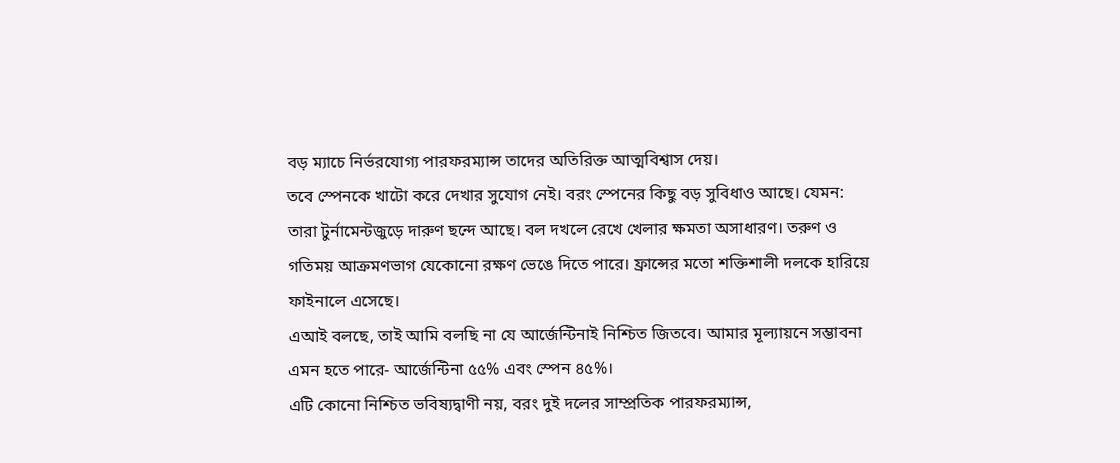বড় ম্যাচে নির্ভরযোগ্য পারফরম্যান্স তাদের অতিরিক্ত আত্মবিশ্বাস দেয়।
তবে স্পেনকে খাটো করে দেখার সুযোগ নেই। বরং স্পেনের কিছু বড় সুবিধাও আছে। যেমন: তারা টুর্নামেন্টজুড়ে দারুণ ছন্দে আছে। বল দখলে রেখে খেলার ক্ষমতা অসাধারণ। তরুণ ও গতিময় আক্রমণভাগ যেকোনো রক্ষণ ভেঙে দিতে পারে। ফ্রান্সের মতো শক্তিশালী দলকে হারিয়ে ফাইনালে এসেছে।
এআই বলছে, তাই আমি বলছি না যে আর্জেন্টিনাই নিশ্চিত জিতবে। আমার মূল্যায়নে সম্ভাবনা এমন হতে পারে- আর্জেন্টিনা ৫৫% এবং স্পেন ৪৫%।
এটি কোনো নিশ্চিত ভবিষ্যদ্বাণী নয়, বরং দুই দলের সাম্প্রতিক পারফরম্যান্স,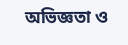অভিজ্ঞতা ও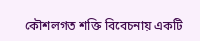কৌশলগত শক্তি বিবেচনায় একটি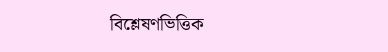বিশ্লেষণভিত্তিক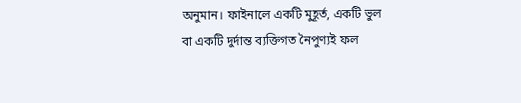অনুমান। ফাইনালে একটি মুহূর্ত, একটি ভুল বা একটি দুর্দান্ত ব্যক্তিগত নৈপুণ্যই ফল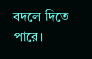বদলে দিতে পারে।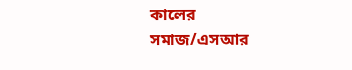কালের সমাজ/এসআর